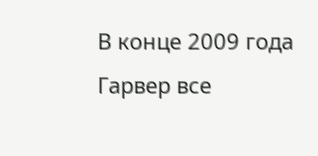В конце 2009 года Гарвер все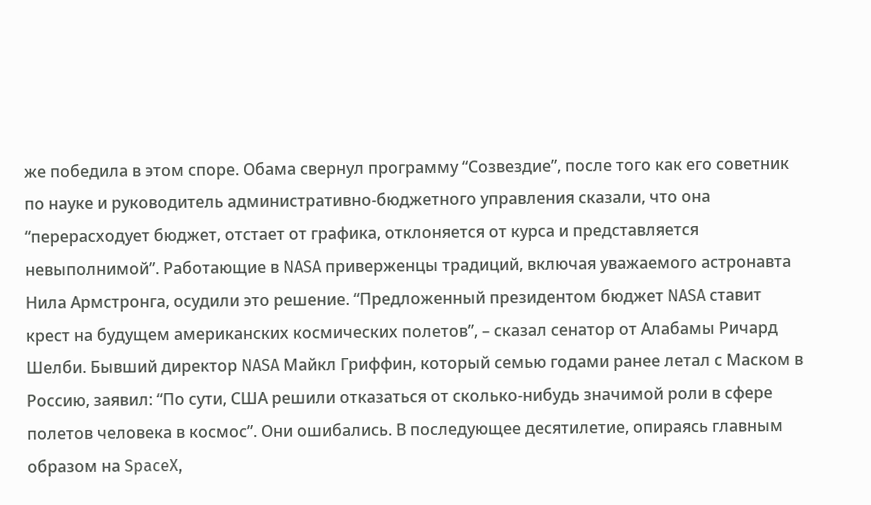же победила в этом споре. Обама свернул программу “Созвездие”, после того как его советник по науке и руководитель административно-бюджетного управления сказали, что она “перерасходует бюджет, отстает от графика, отклоняется от курса и представляется невыполнимой”. Работающие в NASA приверженцы традиций, включая уважаемого астронавта Нила Армстронга, осудили это решение. “Предложенный президентом бюджет NASA ставит крест на будущем американских космических полетов”, – сказал сенатор от Алабамы Ричард Шелби. Бывший директор NASA Майкл Гриффин, который семью годами ранее летал с Маском в Россию, заявил: “По сути, США решили отказаться от сколько‐нибудь значимой роли в сфере полетов человека в космос”. Они ошибались. В последующее десятилетие, опираясь главным образом на SpaceX,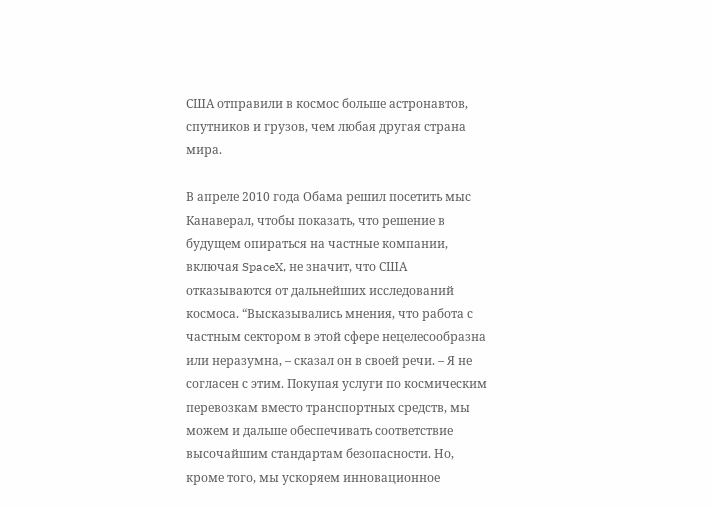США отправили в космос больше астронавтов, спутников и грузов, чем любая другая страна мира.

В апреле 2010 года Обама решил посетить мыс Канаверал, чтобы показать, что решение в будущем опираться на частные компании, включая SpaceX, не значит, что США отказываются от дальнейших исследований космоса. “Высказывались мнения, что работа с частным сектором в этой сфере нецелесообразна или неразумна, – сказал он в своей речи. – Я не согласен с этим. Покупая услуги по космическим перевозкам вместо транспортных средств, мы можем и дальше обеспечивать соответствие высочайшим стандартам безопасности. Но, кроме того, мы ускоряем инновационное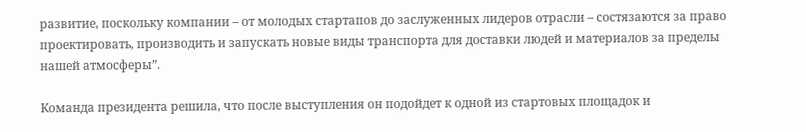развитие, поскольку компании – от молодых стартапов до заслуженных лидеров отрасли – состязаются за право проектировать, производить и запускать новые виды транспорта для доставки людей и материалов за пределы нашей атмосферы”.

Команда президента решила, что после выступления он подойдет к одной из стартовых площадок и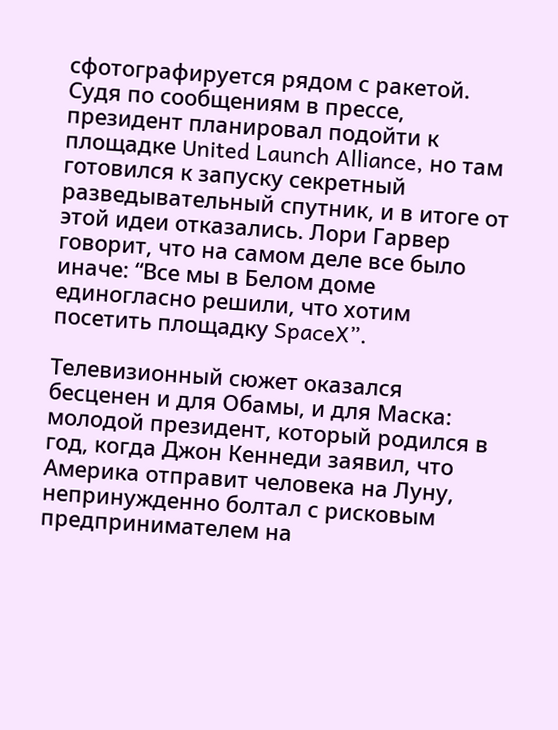сфотографируется рядом с ракетой. Судя по сообщениям в прессе, президент планировал подойти к площадке United Launch Alliance, но там готовился к запуску секретный разведывательный спутник, и в итоге от этой идеи отказались. Лори Гарвер говорит, что на самом деле все было иначе: “Все мы в Белом доме единогласно решили, что хотим посетить площадку SpaceX”.

Телевизионный сюжет оказался бесценен и для Обамы, и для Маска: молодой президент, который родился в год, когда Джон Кеннеди заявил, что Америка отправит человека на Луну, непринужденно болтал с рисковым предпринимателем на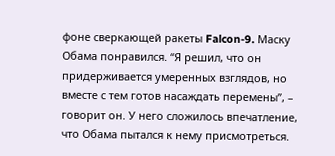фоне сверкающей ракеты Falcon-9. Маску Обама понравился. “Я решил, что он придерживается умеренных взглядов, но вместе с тем готов насаждать перемены”, – говорит он. У него сложилось впечатление, что Обама пытался к нему присмотреться.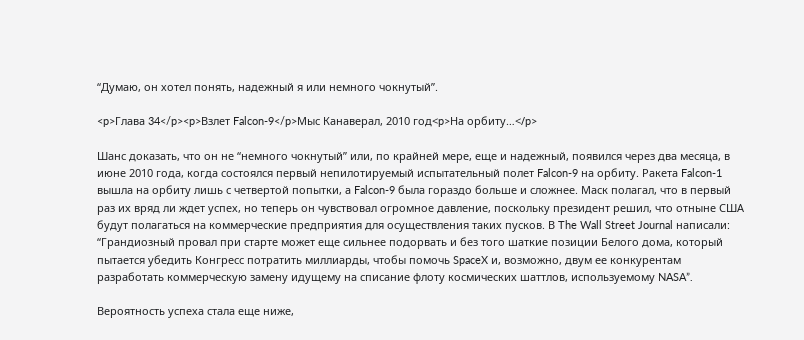“Думаю, он хотел понять, надежный я или немного чокнутый”.

<p>Глава 34</p><p>Взлет Falcon-9</p>Мыс Канаверал, 2010 год<p>На орбиту…</p>

Шанс доказать, что он не “немного чокнутый” или, по крайней мере, еще и надежный, появился через два месяца, в июне 2010 года, когда состоялся первый непилотируемый испытательный полет Falcon-9 на орбиту. Ракета Falcon-1 вышла на орбиту лишь с четвертой попытки, а Falcon-9 была гораздо больше и сложнее. Маск полагал, что в первый раз их вряд ли ждет успех, но теперь он чувствовал огромное давление, поскольку президент решил, что отныне США будут полагаться на коммерческие предприятия для осуществления таких пусков. В The Wall Street Journal написали: “Грандиозный провал при старте может еще сильнее подорвать и без того шаткие позиции Белого дома, который пытается убедить Конгресс потратить миллиарды, чтобы помочь SpaceX и, возможно, двум ее конкурентам разработать коммерческую замену идущему на списание флоту космических шаттлов, используемому NASA”.

Вероятность успеха стала еще ниже,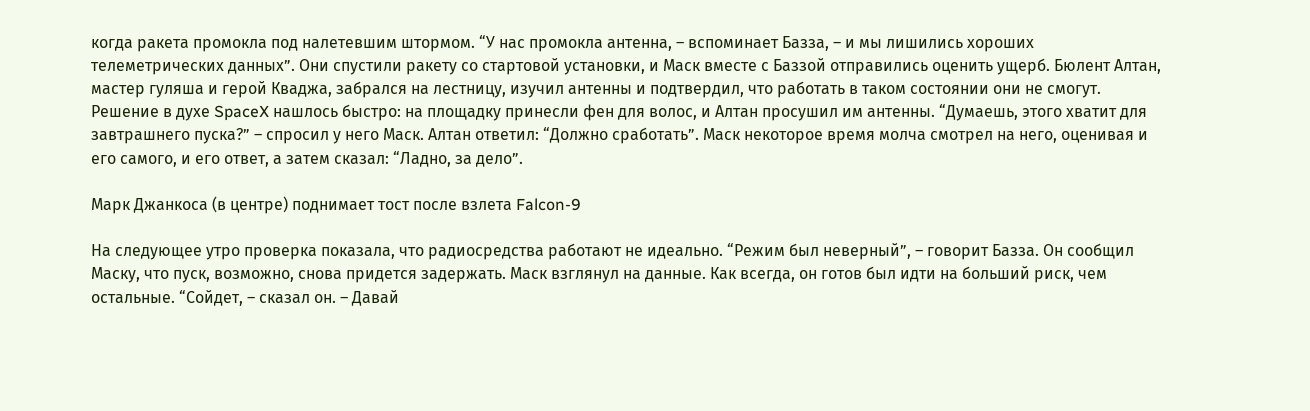когда ракета промокла под налетевшим штормом. “У нас промокла антенна, – вспоминает Базза, – и мы лишились хороших телеметрических данных”. Они спустили ракету со стартовой установки, и Маск вместе с Баззой отправились оценить ущерб. Бюлент Алтан, мастер гуляша и герой Кваджа, забрался на лестницу, изучил антенны и подтвердил, что работать в таком состоянии они не смогут. Решение в духе SpaceX нашлось быстро: на площадку принесли фен для волос, и Алтан просушил им антенны. “Думаешь, этого хватит для завтрашнего пуска?” – спросил у него Маск. Алтан ответил: “Должно сработать”. Маск некоторое время молча смотрел на него, оценивая и его самого, и его ответ, а затем сказал: “Ладно, за дело”.

Марк Джанкоса (в центре) поднимает тост после взлета Falcon-9

На следующее утро проверка показала, что радиосредства работают не идеально. “Режим был неверный”, – говорит Базза. Он сообщил Маску, что пуск, возможно, снова придется задержать. Маск взглянул на данные. Как всегда, он готов был идти на больший риск, чем остальные. “Сойдет, – сказал он. – Давай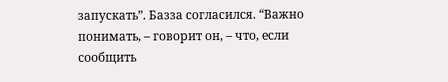запускать”. Базза согласился. “Важно понимать, – говорит он, – что, если сообщить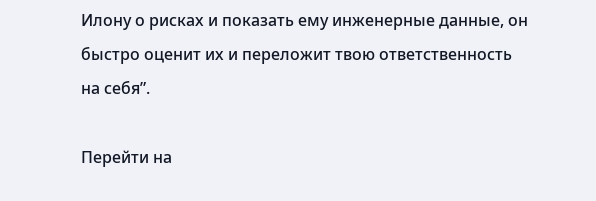Илону о рисках и показать ему инженерные данные, он быстро оценит их и переложит твою ответственность на себя”.

Перейти на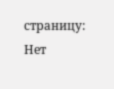страницу:
Нет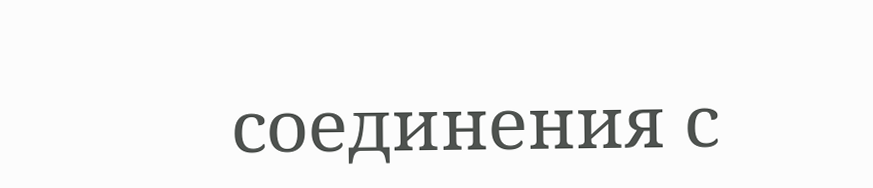соединения с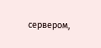сервером,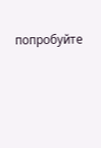попробуйте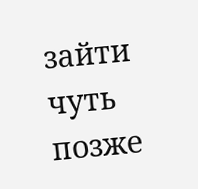зайти чуть позже